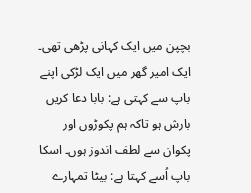بچپن میں ایک کہانی پڑھی تھی۔ ایک امیر گھر میں ایک لڑکی اپنے باپ سے کہتی ہے: بابا دعا کریں بارش ہو تاکہ ہم پکوڑوں اور پکوان سے لطف اندوز ہوں۔ اسکا باپ اُسے کہتا ہے: بیٹا تمہارے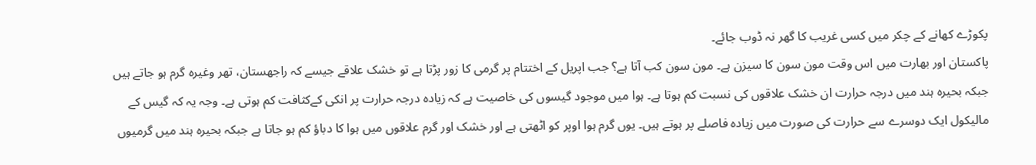پکوڑے کھانے کے چکر میں کسی غریب کا گھر نہ ڈوب جائے۔
پاکستان اور بھارت میں اس وقت مون سون کا سیزن ہے۔ مون سون کب آتا ہے؟ جب اپریل کے اختتام پر گرمی کا زور پڑتا ہے تو خشک علاقے جیسے کہ راجھستان، تھر وغیرہ گرم ہو جاتے ہیں جبکہ بحیرہ ہند میں درجہ حرارت ان خشک علاقوں کی نسبت کم ہوتا ہے۔ ہوا میں موجود گیسوں کی خاصیت ہے کہ زیادہ درجہ حرارت پر انکی کےکثافت کم ہوتی ہے۔ وجہ یہ کہ گیس کے مالیکول ایک دوسرے سے حرارت کی صورت میں زیادہ فاصلے پر ہوتے ہیں۔ یوں گرم ہوا اوپر کو اٹھتی ہے اور خشک اور گرم علاقوں میں ہوا کا دباؤ کم ہو جاتا ہے جبکہ بحیرہ ہند میں گرمیوں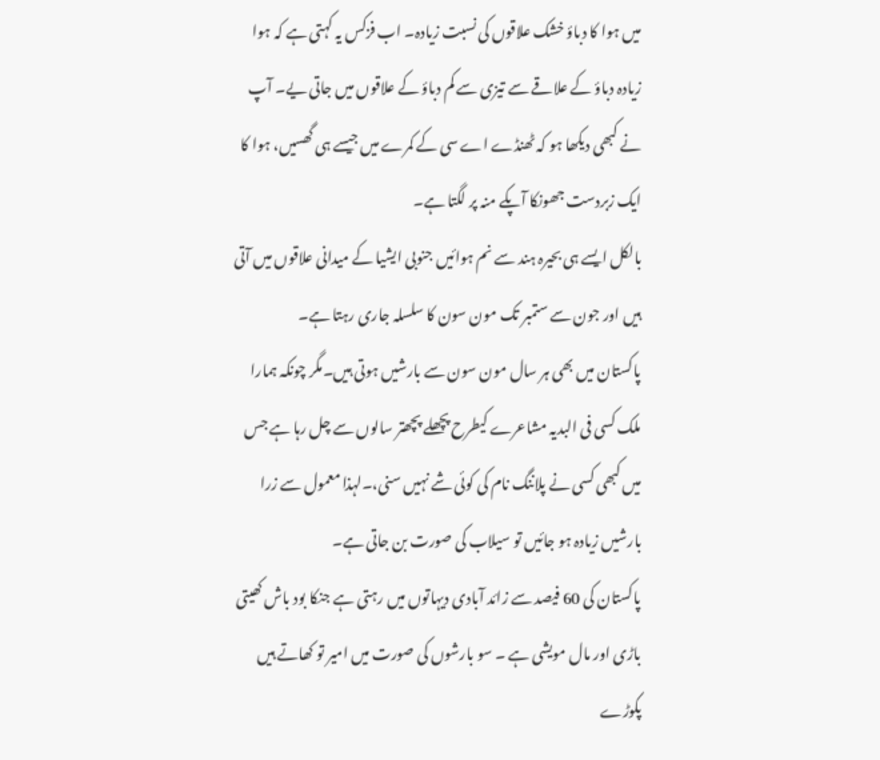میں ہوا کا دباؤ خشک علاقوں کی نسبت زیادہ۔ اب فزکس یہ کہتی ہے کہ ہوا زیادہ دباؤ کے علاقے سے تیزی سے کم دباؤ کے علاقوں میں جاتی یے۔ آپ نے کبھی دیکھا ہو کہ ٹھنڈے اے سی کے کمرے میں جیسے ہی گھسیں، ہوا کا ایک زبردست جھونکا آپکے منہ پر لگتا ہے۔
بالکل ایسے ہی بحیرہ ہند سے نم ہوائیں جنوبی ایشیا کے میدانی علاقوں میں آتی ہیں اور جون سے ستمبر تک مون سون کا سلسلہ جاری رہتا ہے۔
پاکستان میں بھی ہر سال مون سون سے بارشیں ہوتی ہیں۔مگر چونکہ ہمارا ملک کسی فی البدیہ مشاعرے کیطرح پچھلے پچھتر سالوں سے چل رہا ہے جس میں کبھی کسی نے پلاننگ نام کی کوئی شے نہیں سنی،۔لہذا معمول سے زرا بارشیں زیادہ ہو جائیں تو سیلاب کی صورت بن جاتی ہے۔
پاکستان کی 60 فیصد سے زائد آبادی دیہاتوں میں رہتی ہے جنکا بود باش کھیتی باڑی اور مال مویشی ہے ۔ سو بارشوں کی صورت میں امیر تو کھاتے ہیں پکوڑے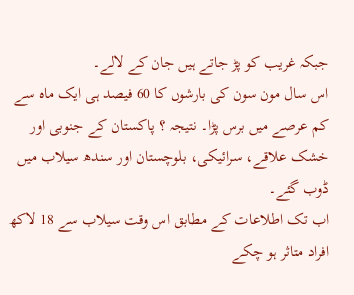جبکہ غریب کو پڑ جاتے ہیں جان کے لالے۔
اس سال مون سون کی بارشوں کا 60 فیصد ہی ایک ماہ سے کم عرصے میں برس پڑا۔ نتیجہ ؟ پاکستان کے جنوبی اور خشک علاقے، سرائیکی، بلوچستان اور سندھ سیلاب میں ڈوب گئے۔
اب تک اطلاعات کے مطابق اس وقت سیلاب سے 18 لاکھ افراد متاثر ہو چکے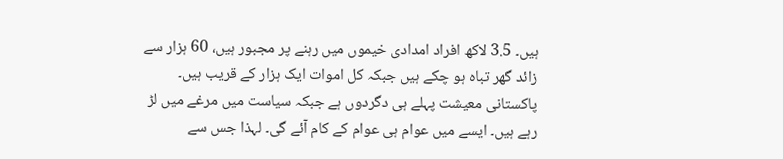ہیں۔ 3.5 لاکھ افراد امدادی خیموں میں رہنے پر مجبور ہیں، 60 ہزار سے زائد گھر تباہ ہو چکے ہیں جبکہ کل اموات ایک ہزار کے قریب ہیں۔
پاکستانی معیشت پہلے ہی دگردوں ہے جبکہ سیاست میں مرغے میں لڑ رہے ہیں۔ ایسے میں عوام ہی عوام کے کام آئے گی۔ لہذا جس سے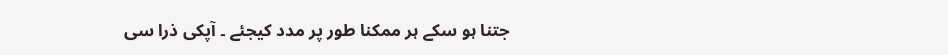جتنا ہو سکے ہر ممکنا طور پر مدد کیجئے ۔ آپکی ذرا سی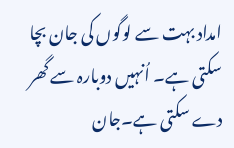امداد بہت سے لوگوں کی جان بچا سکتی ہے۔ اُنہیں دوبارہ سے گھر دے سکتی ہے۔جان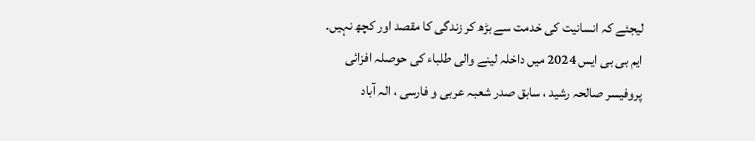لیجئے کہ انسانیت کی خدمت سے بڑھ کر زندگی کا مقصد اور کچھ نہیں۔
ایم بی بی ایس 2024 میں داخلہ لینے والی طلباء کی حوصلہ افزائی
پروفیسر صالحہ رشید ، سابق صدر شعبہ عربی و فارسی ، الہ آباد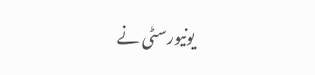یونیورسٹی نے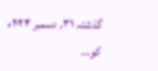گذشتہ ۳۱؍ دسمبر ۲۰۲۴ء کو...